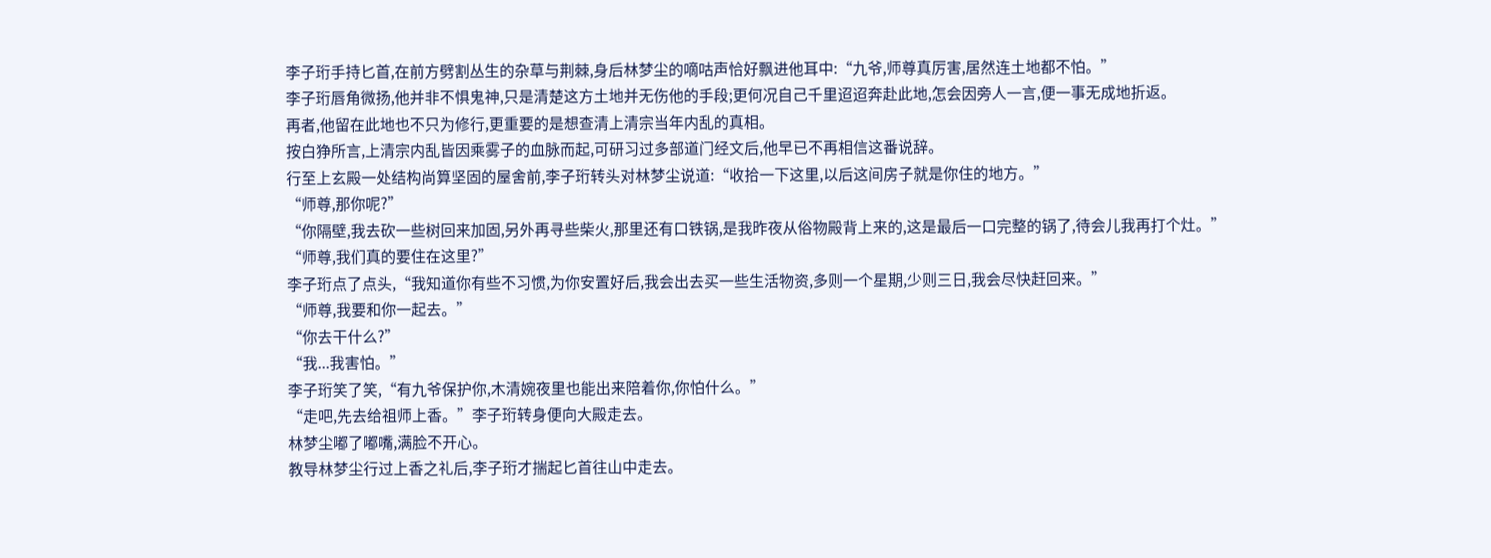李子珩手持匕首,在前方劈割丛生的杂草与荆棘,身后林梦尘的嘀咕声恰好飘进他耳中:“九爷,师尊真厉害,居然连土地都不怕。”
李子珩唇角微扬,他并非不惧鬼神,只是清楚这方土地并无伤他的手段;更何况自己千里迢迢奔赴此地,怎会因旁人一言,便一事无成地折返。
再者,他留在此地也不只为修行,更重要的是想查清上清宗当年内乱的真相。
按白狰所言,上清宗内乱皆因乘雾子的血脉而起,可研习过多部道门经文后,他早已不再相信这番说辞。
行至上玄殿一处结构尚算坚固的屋舍前,李子珩转头对林梦尘说道:“收拾一下这里,以后这间房子就是你住的地方。”
“师尊,那你呢?”
“你隔壁,我去砍一些树回来加固,另外再寻些柴火,那里还有口铁锅,是我昨夜从俗物殿背上来的,这是最后一口完整的锅了,待会儿我再打个灶。”
“师尊,我们真的要住在这里?”
李子珩点了点头,“我知道你有些不习惯,为你安置好后,我会出去买一些生活物资,多则一个星期,少则三日,我会尽快赶回来。”
“师尊,我要和你一起去。”
“你去干什么?”
“我...我害怕。”
李子珩笑了笑,“有九爷保护你,木清婉夜里也能出来陪着你,你怕什么。”
“走吧,先去给祖师上香。”李子珩转身便向大殿走去。
林梦尘嘟了嘟嘴,满脸不开心。
教导林梦尘行过上香之礼后,李子珩才揣起匕首往山中走去。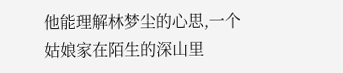他能理解林梦尘的心思,一个姑娘家在陌生的深山里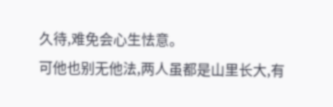久待,难免会心生怯意。
可他也别无他法,两人虽都是山里长大,有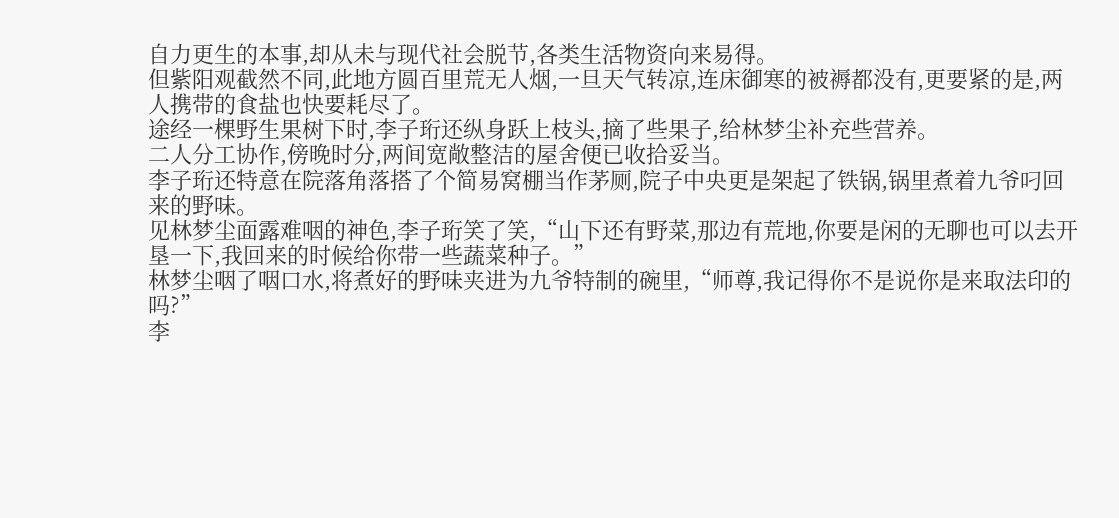自力更生的本事,却从未与现代社会脱节,各类生活物资向来易得。
但紫阳观截然不同,此地方圆百里荒无人烟,一旦天气转凉,连床御寒的被褥都没有,更要紧的是,两人携带的食盐也快要耗尽了。
途经一棵野生果树下时,李子珩还纵身跃上枝头,摘了些果子,给林梦尘补充些营养。
二人分工协作,傍晚时分,两间宽敞整洁的屋舍便已收拾妥当。
李子珩还特意在院落角落搭了个简易窝棚当作茅厕,院子中央更是架起了铁锅,锅里煮着九爷叼回来的野味。
见林梦尘面露难咽的神色,李子珩笑了笑,“山下还有野菜,那边有荒地,你要是闲的无聊也可以去开垦一下,我回来的时候给你带一些蔬菜种子。”
林梦尘咽了咽口水,将煮好的野味夹进为九爷特制的碗里,“师尊,我记得你不是说你是来取法印的吗?”
李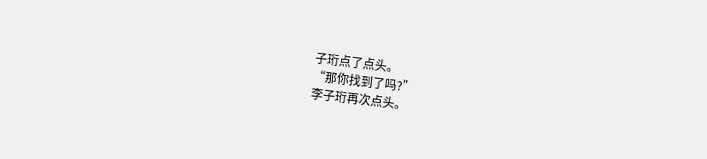子珩点了点头。
“那你找到了吗?”
李子珩再次点头。